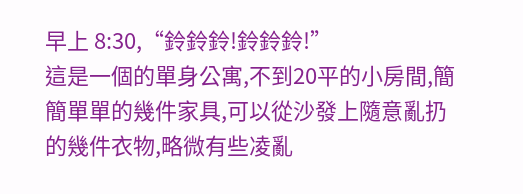早上 8:30,“鈴鈴鈴!鈴鈴鈴!”
這是一個的單身公寓,不到20平的小房間,簡簡單單的幾件家具,可以從沙發上隨意亂扔的幾件衣物,略微有些凌亂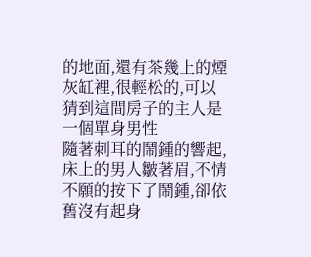的地面,還有茶幾上的煙灰缸裡,很輕松的,可以猜到這間房子的主人是一個單身男性
隨著刺耳的鬧鍾的響起,床上的男人皺著眉,不情不願的按下了鬧鍾,卻依舊沒有起身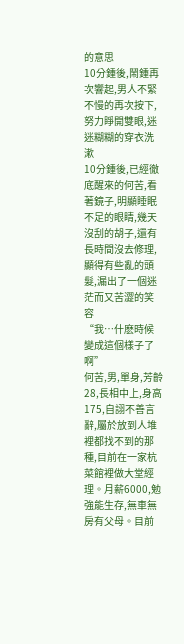的意思
10分鍾後,鬧鍾再次響起,男人不緊不慢的再次按下,努力睜開雙眼,迷迷糊糊的穿衣洗漱
10分鍾後,已經徹底醒來的何苦,看著鏡子,明顯睡眠不足的眼睛,幾天沒刮的胡子,還有長時間沒去修理,顯得有些亂的頭髮,漏出了一個迷茫而又苦澀的笑容
“我…什麽時候變成這個樣子了啊”
何苦,男,單身,芳齡28,長相中上,身高175,自詡不善言辭,屬於放到人堆裡都找不到的那種,目前在一家杭菜館裡做大堂經理。月薪6000,勉強能生存,無車無房有父母。目前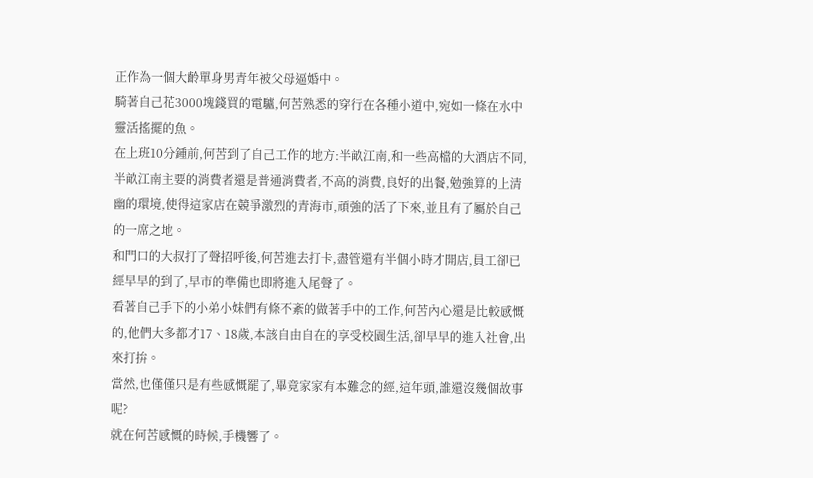正作為一個大齡單身男青年被父母逼婚中。
騎著自己花3000塊錢買的電驢,何苦熟悉的穿行在各種小道中,宛如一條在水中靈活搖擺的魚。
在上班10分鍾前,何苦到了自己工作的地方:半畝江南,和一些高檔的大酒店不同,半畝江南主要的消費者還是普通消費者,不高的消費,良好的出餐,勉強算的上清幽的環境,使得這家店在競爭激烈的青海市,頑強的活了下來,並且有了屬於自己的一席之地。
和門口的大叔打了聲招呼後,何苦進去打卡,盡管還有半個小時才開店,員工卻已經早早的到了,早市的準備也即將進入尾聲了。
看著自己手下的小弟小妹們有條不紊的做著手中的工作,何苦內心還是比較感慨的,他們大多都才17、18歲,本該自由自在的享受校園生活,卻早早的進入社會,出來打拚。
當然,也僅僅只是有些感慨罷了,畢竟家家有本難念的經,這年頭,誰還沒幾個故事呢?
就在何苦感慨的時候,手機響了。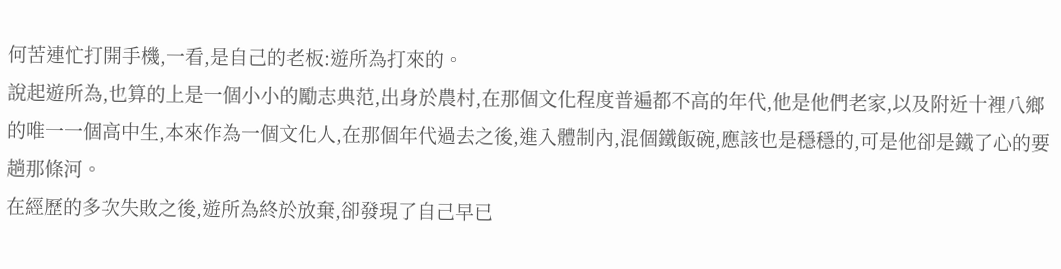何苦連忙打開手機,一看,是自己的老板:遊所為打來的。
說起遊所為,也算的上是一個小小的勵志典范,出身於農村,在那個文化程度普遍都不高的年代,他是他們老家,以及附近十裡八鄉的唯一一個高中生,本來作為一個文化人,在那個年代過去之後,進入體制內,混個鐵飯碗,應該也是穩穩的,可是他卻是鐵了心的要趟那條河。
在經歷的多次失敗之後,遊所為終於放棄,卻發現了自己早已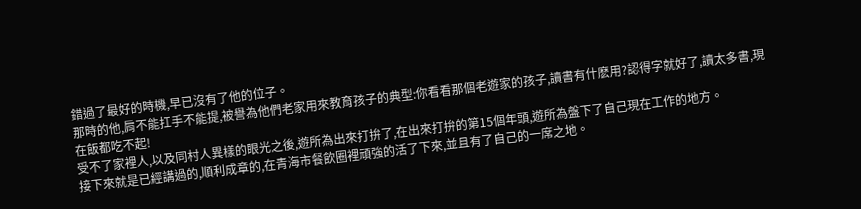錯過了最好的時機,早已沒有了他的位子。
那時的他,肩不能扛手不能提,被譽為他們老家用來教育孩子的典型:你看看那個老遊家的孩子,讀書有什麽用?認得字就好了,讀太多書,現在飯都吃不起!
受不了家裡人,以及同村人異樣的眼光之後,遊所為出來打拚了,在出來打拚的第15個年頭,遊所為盤下了自己現在工作的地方。
接下來就是已經講過的,順利成章的,在青海市餐飲圈裡頑強的活了下來,並且有了自己的一席之地。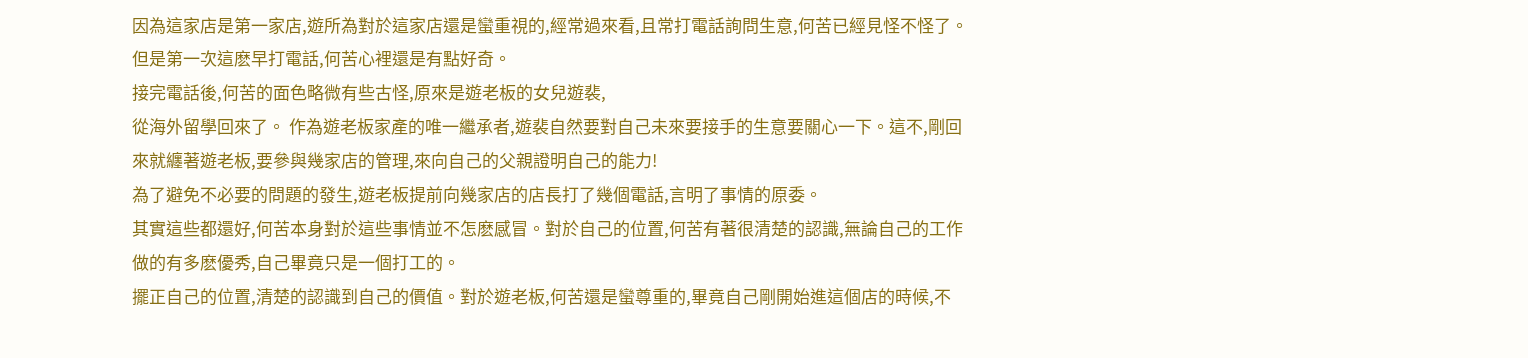因為這家店是第一家店,遊所為對於這家店還是蠻重視的,經常過來看,且常打電話詢問生意,何苦已經見怪不怪了。但是第一次這麽早打電話,何苦心裡還是有點好奇。
接完電話後,何苦的面色略微有些古怪,原來是遊老板的女兒遊裴,
從海外留學回來了。 作為遊老板家產的唯一繼承者,遊裴自然要對自己未來要接手的生意要關心一下。這不,剛回來就纏著遊老板,要參與幾家店的管理,來向自己的父親證明自己的能力!
為了避免不必要的問題的發生,遊老板提前向幾家店的店長打了幾個電話,言明了事情的原委。
其實這些都還好,何苦本身對於這些事情並不怎麽感冒。對於自己的位置,何苦有著很清楚的認識,無論自己的工作做的有多麽優秀,自己畢竟只是一個打工的。
擺正自己的位置,清楚的認識到自己的價值。對於遊老板,何苦還是蠻尊重的,畢竟自己剛開始進這個店的時候,不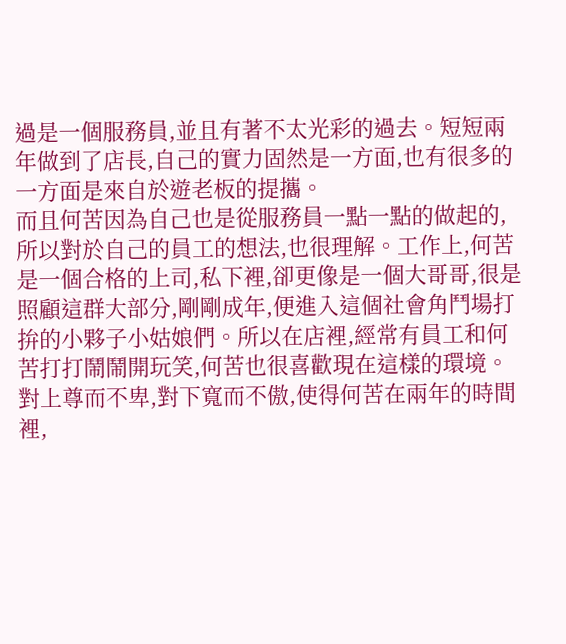過是一個服務員,並且有著不太光彩的過去。短短兩年做到了店長,自己的實力固然是一方面,也有很多的一方面是來自於遊老板的提攜。
而且何苦因為自己也是從服務員一點一點的做起的,所以對於自己的員工的想法,也很理解。工作上,何苦是一個合格的上司,私下裡,卻更像是一個大哥哥,很是照顧這群大部分,剛剛成年,便進入這個社會角鬥場打拚的小夥子小姑娘們。所以在店裡,經常有員工和何苦打打鬧鬧開玩笑,何苦也很喜歡現在這樣的環境。
對上尊而不卑,對下寬而不傲,使得何苦在兩年的時間裡,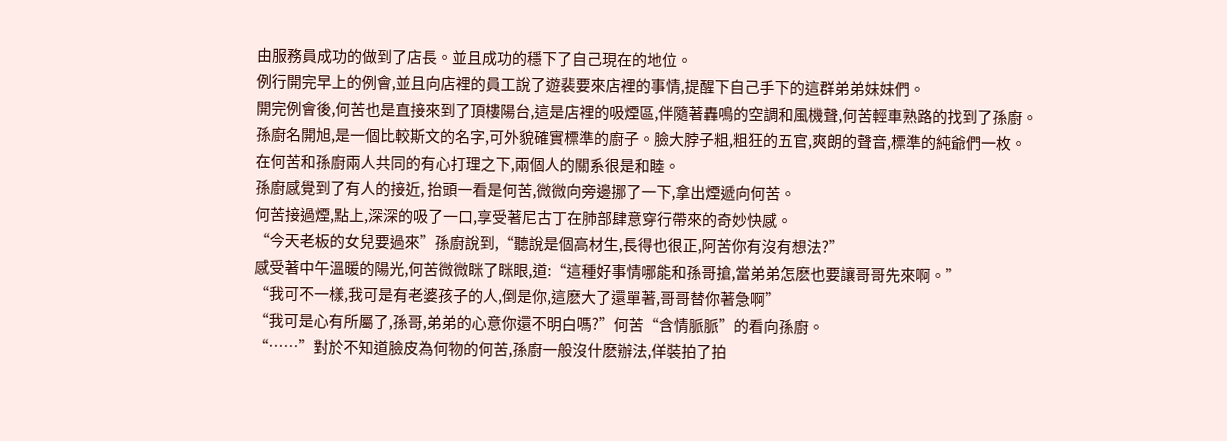由服務員成功的做到了店長。並且成功的穩下了自己現在的地位。
例行開完早上的例會,並且向店裡的員工說了遊裴要來店裡的事情,提醒下自己手下的這群弟弟妹妹們。
開完例會後,何苦也是直接來到了頂樓陽台,這是店裡的吸煙區,伴隨著轟鳴的空調和風機聲,何苦輕車熟路的找到了孫廚。
孫廚名開旭,是一個比較斯文的名字,可外貌確實標準的廚子。臉大脖子粗,粗狂的五官,爽朗的聲音,標準的純爺們一枚。
在何苦和孫廚兩人共同的有心打理之下,兩個人的關系很是和睦。
孫廚感覺到了有人的接近, 抬頭一看是何苦,微微向旁邊挪了一下,拿出煙遞向何苦。
何苦接過煙,點上,深深的吸了一口,享受著尼古丁在肺部肆意穿行帶來的奇妙快感。
“今天老板的女兒要過來”孫廚說到,“聽說是個高材生,長得也很正,阿苦你有沒有想法?”
感受著中午溫暖的陽光,何苦微微眯了眯眼,道:“這種好事情哪能和孫哥搶,當弟弟怎麽也要讓哥哥先來啊。”
“我可不一樣,我可是有老婆孩子的人,倒是你,這麽大了還單著,哥哥替你著急啊”
“我可是心有所屬了,孫哥,弟弟的心意你還不明白嗎?”何苦“含情脈脈”的看向孫廚。
“……”對於不知道臉皮為何物的何苦,孫廚一般沒什麽辦法,佯裝拍了拍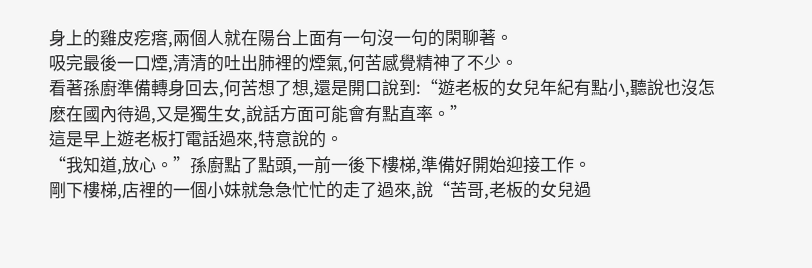身上的雞皮疙瘩,兩個人就在陽台上面有一句沒一句的閑聊著。
吸完最後一口煙,清清的吐出肺裡的煙氣,何苦感覺精神了不少。
看著孫廚準備轉身回去,何苦想了想,還是開口說到:“遊老板的女兒年紀有點小,聽說也沒怎麽在國內待過,又是獨生女,說話方面可能會有點直率。”
這是早上遊老板打電話過來,特意說的。
“我知道,放心。”孫廚點了點頭,一前一後下樓梯,準備好開始迎接工作。
剛下樓梯,店裡的一個小妹就急急忙忙的走了過來,說“苦哥,老板的女兒過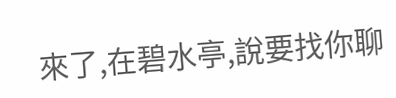來了,在碧水亭,說要找你聊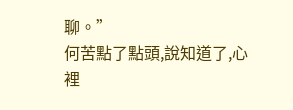聊。”
何苦點了點頭,說知道了,心裡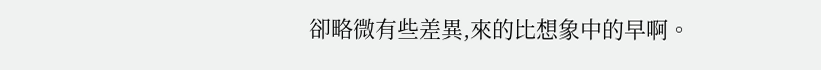卻略微有些差異,來的比想象中的早啊。